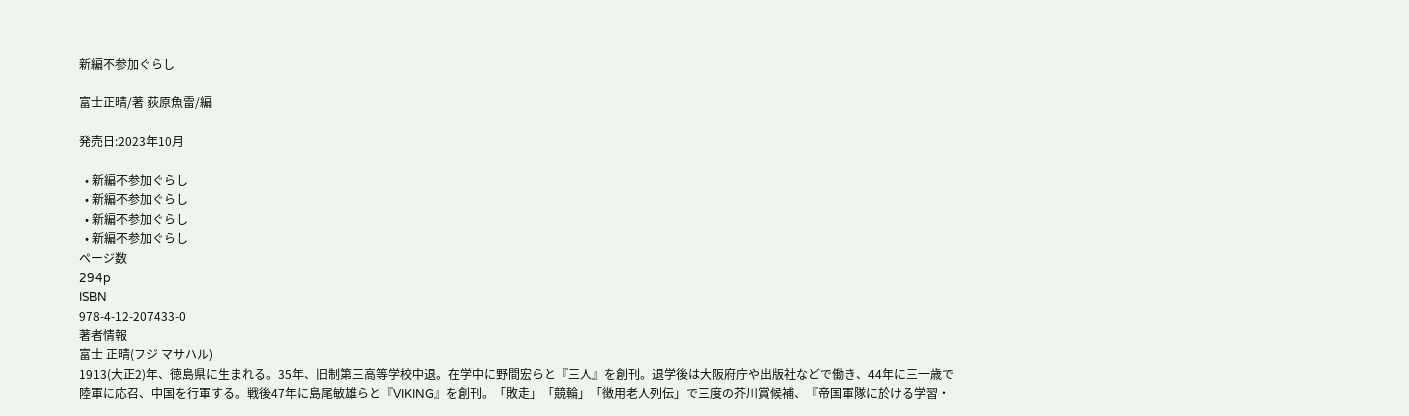新編不参加ぐらし

富士正晴/著 荻原魚雷/編

発売日:2023年10月

  • 新編不参加ぐらし
  • 新編不参加ぐらし
  • 新編不参加ぐらし
  • 新編不参加ぐらし
ページ数
294p
ISBN
978-4-12-207433-0
著者情報
富士 正晴(フジ マサハル)
1913(大正2)年、徳島県に生まれる。35年、旧制第三高等学校中退。在学中に野間宏らと『三人』を創刊。退学後は大阪府庁や出版社などで働き、44年に三一歳で陸軍に応召、中国を行軍する。戦後47年に島尾敏雄らと『VIKING』を創刊。「敗走」「競輪」「徴用老人列伝」で三度の芥川賞候補、『帝国軍隊に於ける学習・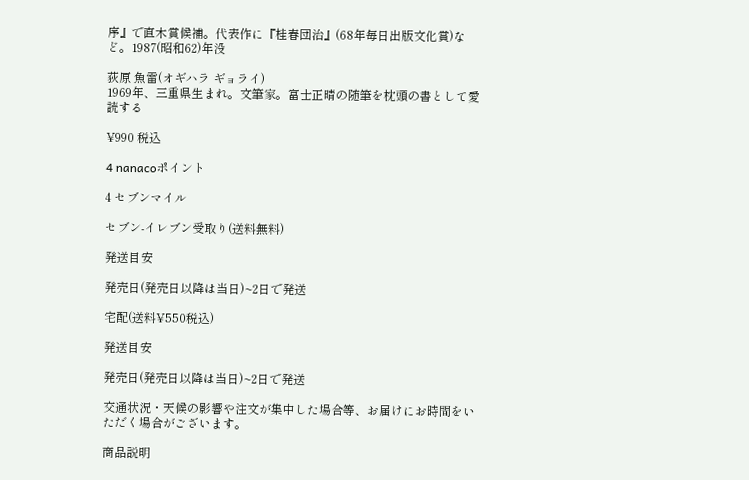序』で直木賞候補。代表作に『桂春団治』(68年毎日出版文化賞)など。1987(昭和62)年没

荻原 魚雷(オギハラ ギョライ)
1969年、三重県生まれ。文筆家。富士正晴の随筆を枕頭の書として愛読する

¥990 税込

4 nanacoポイント

4 セブンマイル

セブン-イレブン受取り(送料無料)

発送目安

発売日(発売日以降は当日)~2日で発送

宅配(送料¥550税込)

発送目安

発売日(発売日以降は当日)~2日で発送

交通状況・天候の影響や注文が集中した場合等、お届けにお時間をいただく場合がございます。

商品説明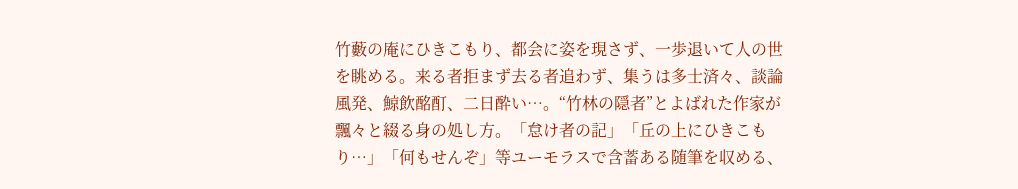竹藪の庵にひきこもり、都会に姿を現さず、一歩退いて人の世を眺める。来る者拒まず去る者追わず、集うは多士済々、談論風発、鯨飲酩酊、二日酔い…。“竹林の隠者”とよばれた作家が飄々と綴る身の処し方。「怠け者の記」「丘の上にひきこもり…」「何もせんぞ」等ユーモラスで含蓄ある随筆を収める、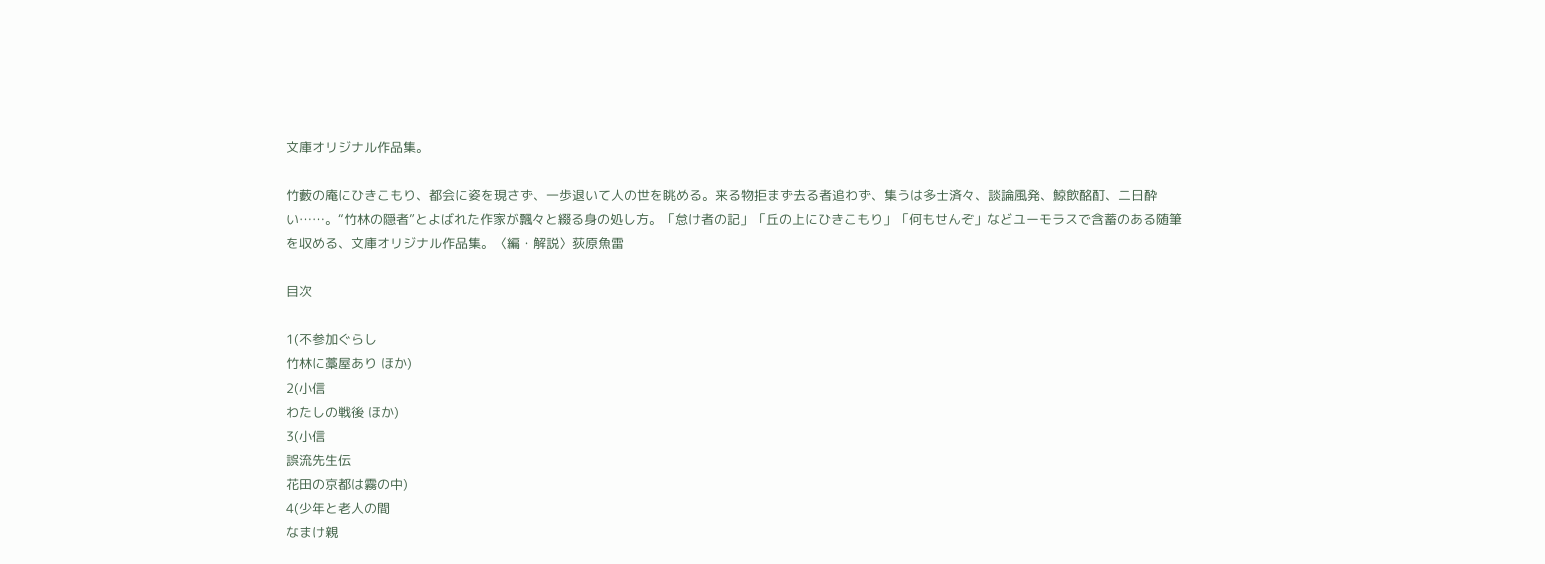文庫オリジナル作品集。

竹藪の庵にひきこもり、都会に姿を現さず、一歩退いて人の世を眺める。来る物拒まず去る者追わず、集うは多士済々、談論風発、鯨飲酩酊、二日酔い……。“竹林の隠者”とよばれた作家が飄々と綴る身の処し方。「怠け者の記」「丘の上にひきこもり」「何もせんぞ」などユーモラスで含蓄のある随筆を収める、文庫オリジナル作品集。〈編・解説〉荻原魚雷

目次

1(不参加ぐらし
竹林に藁屋あり ほか)
2(小信
わたしの戦後 ほか)
3(小信
誤流先生伝
花田の京都は霧の中)
4(少年と老人の間
なまけ親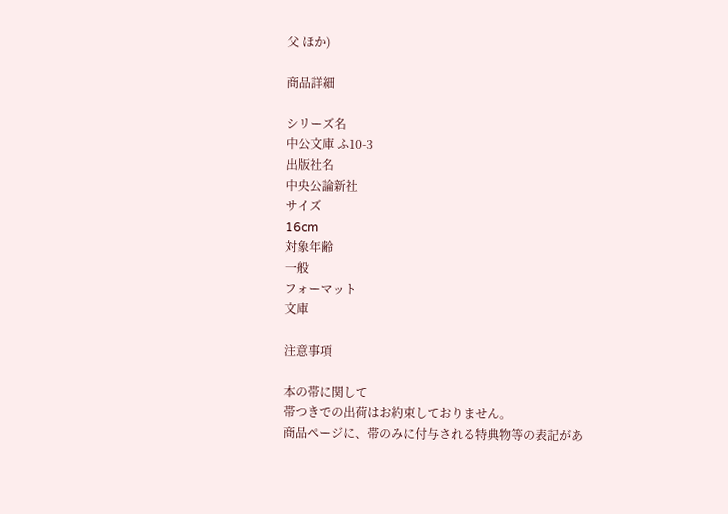父 ほか)

商品詳細

シリーズ名
中公文庫 ふ10-3
出版社名
中央公論新社
サイズ
16cm
対象年齢
一般
フォーマット
文庫

注意事項

本の帯に関して
帯つきでの出荷はお約束しておりません。
商品ページに、帯のみに付与される特典物等の表記があ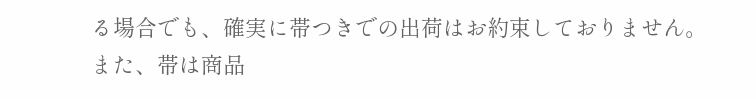る場合でも、確実に帯つきでの出荷はお約束しておりません。
また、帯は商品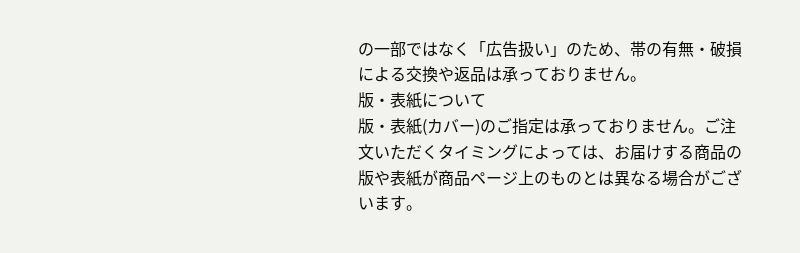の一部ではなく「広告扱い」のため、帯の有無・破損による交換や返品は承っておりません。
版・表紙について
版・表紙(カバー)のご指定は承っておりません。ご注文いただくタイミングによっては、お届けする商品の版や表紙が商品ページ上のものとは異なる場合がございます。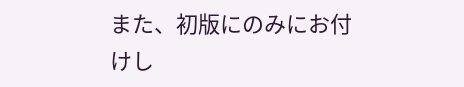また、初版にのみにお付けし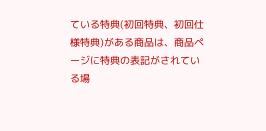ている特典(初回特典、初回仕様特典)がある商品は、商品ページに特典の表記がされている場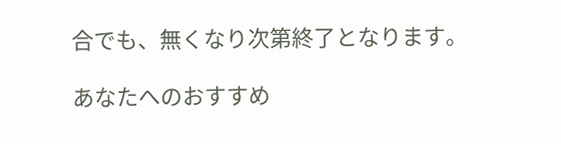合でも、無くなり次第終了となります。

あなたへのおすすめ